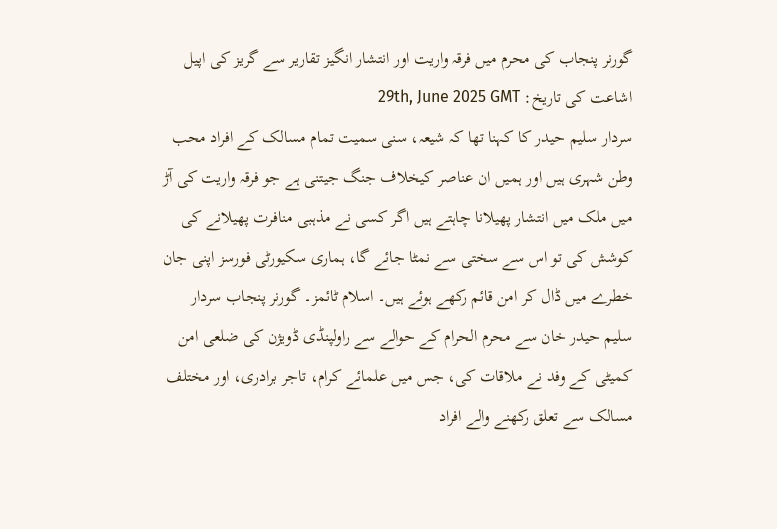گورنر پنجاب کی محرم میں فرقہ واریت اور انتشار انگیز تقاریر سے گریز کی اپیل
اشاعت کی تاریخ: 29th, June 2025 GMT
سردار سلیم حیدر کا کہنا تھا کہ شیعہ، سنی سمیت تمام مسالک کے افراد محب وطن شہری ہیں اور ہمیں ان عناصر کیخلاف جنگ جیتنی ہے جو فرقہ واریت کی آڑ میں ملک میں انتشار پھیلانا چاہتے ہیں اگر کسی نے مذہبی منافرت پھیلانے کی کوشش کی تو اس سے سختی سے نمٹا جائے گا، ہماری سکیورٹی فورسز اپنی جان خطرے میں ڈال کر امن قائم رکھے ہوئے ہیں۔ اسلام ٹائمز۔ گورنر پنجاب سردار سلیم حیدر خان سے محرم الحرام کے حوالے سے راولپنڈی ڈویژن کی ضلعی امن کمیٹی کے وفد نے ملاقات کی، جس میں علمائے کرام، تاجر برادری، اور مختلف مسالک سے تعلق رکھنے والے افراد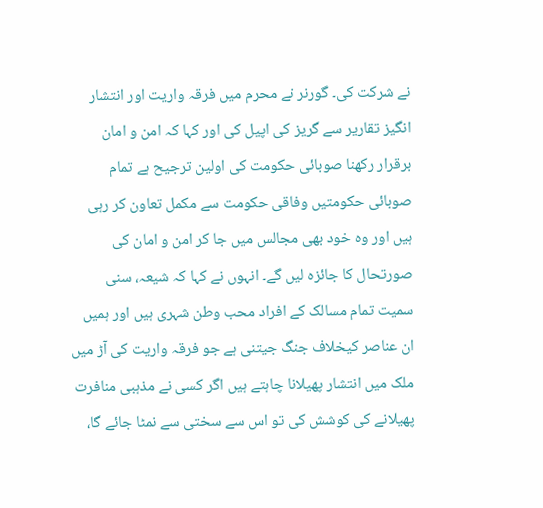نے شرکت کی۔ گورنر نے محرم میں فرقہ واریت اور انتشار انگیز تقاریر سے گریز کی اپیل کی اور کہا کہ امن و امان برقرار رکھنا صوبائی حکومت کی اولین ترجیح ہے تمام صوبائی حکومتیں وفاقی حکومت سے مکمل تعاون کر رہی ہیں اور وہ خود بھی مجالس میں جا کر امن و امان کی صورتحال کا جائزہ لیں گے۔ انہوں نے کہا کہ شیعہ، سنی سمیت تمام مسالک کے افراد محب وطن شہری ہیں اور ہمیں ان عناصر کیخلاف جنگ جیتنی ہے جو فرقہ واریت کی آڑ میں ملک میں انتشار پھیلانا چاہتے ہیں اگر کسی نے مذہبی منافرت پھیلانے کی کوشش کی تو اس سے سختی سے نمٹا جائے گا،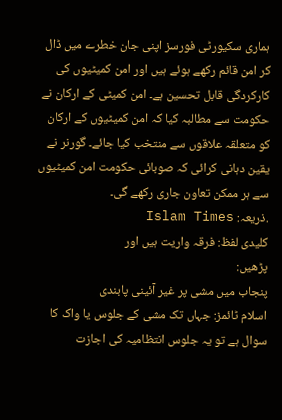ہماری سکیورٹی فورسز اپنی جان خطرے میں ڈال کر امن قائم رکھے ہوئے ہیں اور امن کمیٹیوں کی کارکردگی قابل تحسین ہے۔ امن کمیٹی کے ارکان نے حکومت سے مطالبہ کیا کہ امن کمیٹیوں کے ارکان کو متعلقہ علاقوں سے منتخب کیا جائے۔ گورنر نے یقین دہانی کرائی کہ صوبائی حکومت امن کمیٹیوں سے ہر ممکن تعاون جاری رکھے گی۔
.ذریعہ: Islam Times
کلیدی لفظ: فرقہ واریت ہیں اور
پڑھیں:
پنجاب میں مشی پر غیر آئینی پابندی
اسلام ٹائمز: جہاں تک مشی کے جلوس یا واک کا سوال ہے تو یہ جلوس انتظامیہ کی اجازت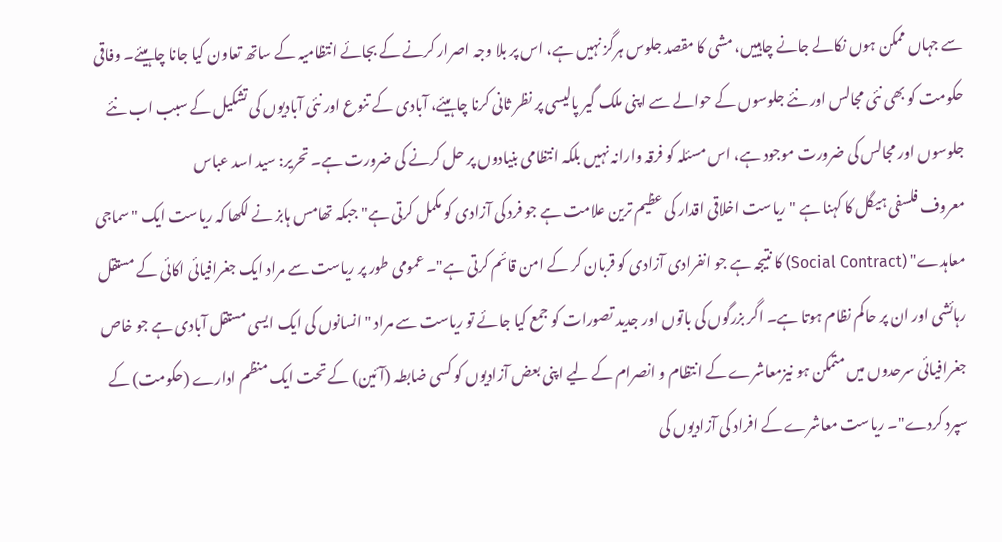سے جہاں ممکن ہوں نکالے جانے چاہییں، مشی کا مقصد جلوس ہرگز نہیں ہے، اس پر بلا وجہ اصرار کرنے کے بجائے انتظامیہ کے ساتھ تعاون کیا جانا چاہیئے۔ وفاقی حکومت کو بھی نئی مجالس اور نئے جلوسوں کے حوالے سے اپنی ملک گیر پالیسی پر نظر ثانی کرنا چاہیئے، آبادی کے تنوع اور نئی آبادیوں کی تشکیل کے سبب اب نئے جلوسوں اور مجالس کی ضرورت موجود ہے، اس مسئلہ کو فرقہ وارانہ نہیں بلکہ انتظامی بنیادوں پر حل کرنے کی ضرورت ہے۔ تحریر: سید اسد عباس
معروف فلسفی ہیگل کا کہنا ہے "ریاست اخلاقی اقدار کی عظیم ترین علامت ہے جو فرد کی آزادی کو مکمل کرتی ہے" جبکہ تھامس ہابز نے لکھا کہ ریاست ایک "سماجی معاہدے" (Social Contract) کا نتیجہ ہے جو انفرادی آزادی کو قربان کر کے امن قائم کرتی ہے"۔ عمومی طور پر ریاست سے مراد ایک جغرافیائی اکائی کے مستقل رہائشی اور ان پر حاکم نظام ہوتا ہے۔ اگر بزرگوں کی باتوں اور جدید تصورات کو جمع کیا جائے تو ریاست سے مراد "انسانوں کی ایک ایسی مستقل آبادی ہے جو خاص جغرافیائی سرحدوں میں متمکن ہو نیزمعاشرے کے انتظام و انصرام کے لیے اپنی بعض آزادیوں کو کسی ضابطہ (آئین) کے تحت ایک منظم ادارے (حکومت) کے سپرد کردے"۔ ریاست معاشرے کے افراد کی آزادیوں کی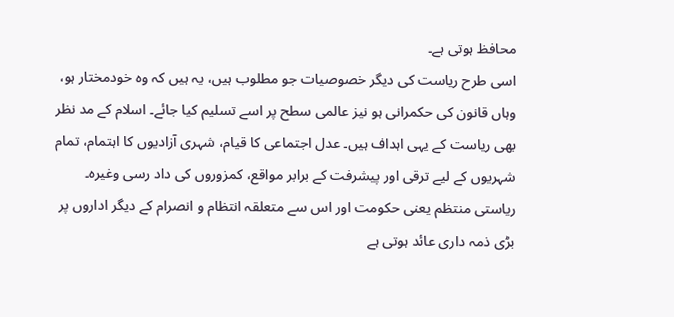محافظ ہوتی ہے۔
اسی طرح ریاست کی دیگر خصوصیات جو مطلوب ہیں، یہ ہیں کہ وہ خودمختار ہو، وہاں قانون کی حکمرانی ہو نیز عالمی سطح پر اسے تسلیم کیا جائے۔ اسلام کے مد نظر بھی ریاست کے یہی اہداف ہیں۔ عدل اجتماعی کا قیام، شہری آزادیوں کا اہتمام، تمام شہریوں کے لیے ترقی اور پیشرفت کے برابر مواقع، کمزوروں کی داد رسی وغیرہ۔ ریاستی منتظم یعنی حکومت اور اس سے متعلقہ انتظام و انصرام کے دیگر اداروں پر بڑی ذمہ داری عائد ہوتی ہے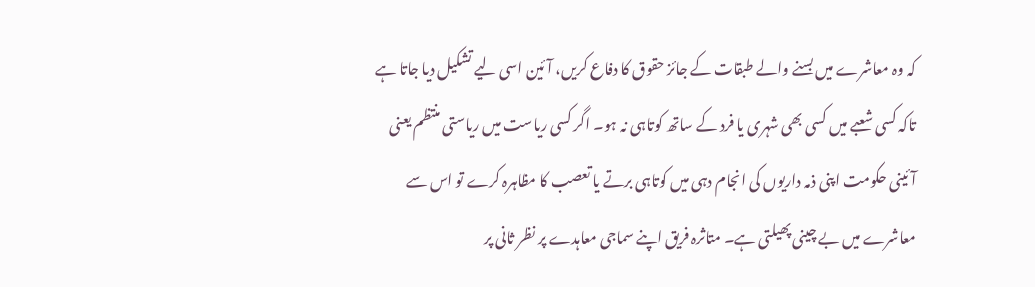کہ وہ معاشرے میں بسنے والے طبقات کے جائز حقوق کا دفاع کریں، آئین اسی لیے تشکیل دیا جاتا ہے تاکہ کسی شعبے میں کسی بھی شہری یا فرد کے ساتھ کوتاہی نہ ہو۔ اگر کسی ریاست میں ریاستی منتظم یعنی آئینی حکومت اپنی ذمہ داریوں کی انجام دہی میں کوتاہی برتے یا تعصب کا مظاہرہ کرے تو اس سے معاشرے میں بے چینی پھیلتی ہے۔ متاثرہ فریق اپنے سماجی معاہدے پر نظر ثانی پر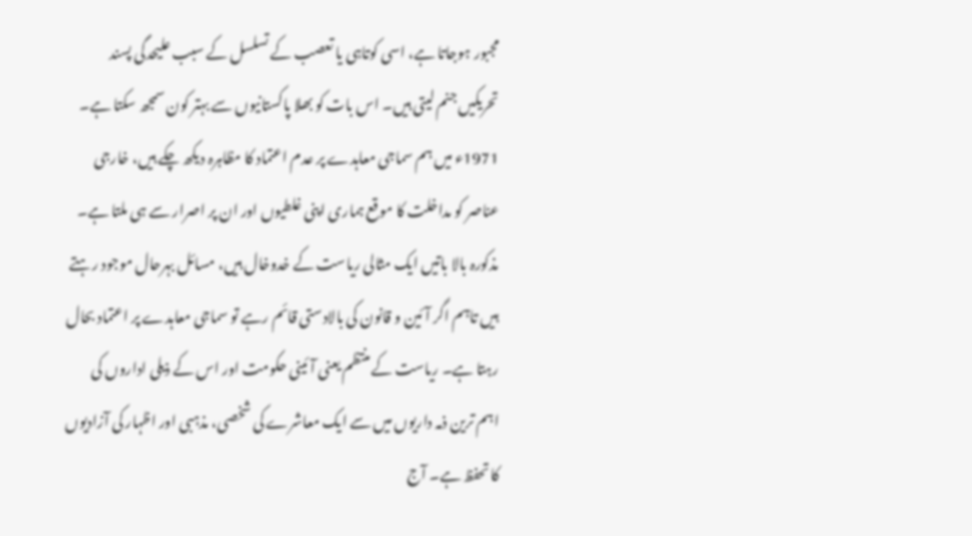مجبور ہوجاتا ہے، اسی کوتاہی یا تعصب کے تسلسل کے سبب علیحدگی پسند تحریکیں جنم لیتی ہیں۔ اس بات کو بھلا پاکستانیوں سے بہتر کون سمجھ سکتا ہے۔
1971ء میں ہم سماجی معاہدے پر عدم اعتماد کا مظاہرہ دیکھ چکے ہیں، خارجی عناصر کو مداخلت کا موقع ہماری اپنی غلطیوں اور ان پر اصرار سے ہی ملتا ہے۔ مذکورہ بالا باتیں ایک مثالی ریاست کے خدوخال ہیں، مسائل بہرحال موجود رہتے ہیں تاہم اگر آئین و قانون کی بالادستی قائم رہے تو سماجی معاہدے پر اعتماد بحال رہتا ہے۔ ریاست کے منتظم یعنی آئینی حکومت اور اس کے ذیلی اداروں کی اہم ترین ذمہ داریوں میں سے ایک معاشرے کی شخصی، مذہبی اور اظہار کی آزادیوں کا تحفظ ہے۔ آج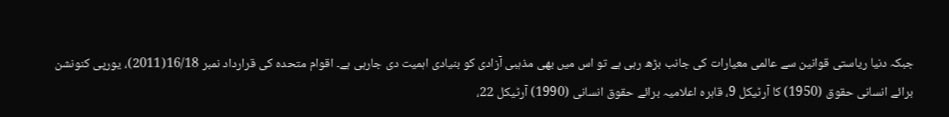جبکہ دنیا ریاستی قوانین سے عالمی معیارات کی جانب بڑھ رہی ہے تو اس میں بھی مذہبی آزادی کو بنیادی اہمیت دی جارہی ہے۔ اقوام متحدہ کی قرارداد نمبر 16/18(2011)، یورپی کنونشن برائے انسانی حقوق (1950) کا آرٹیکل 9، قاہرہ اعلامیہ برائے حقوق انسانی (1990) آرٹیکل 22،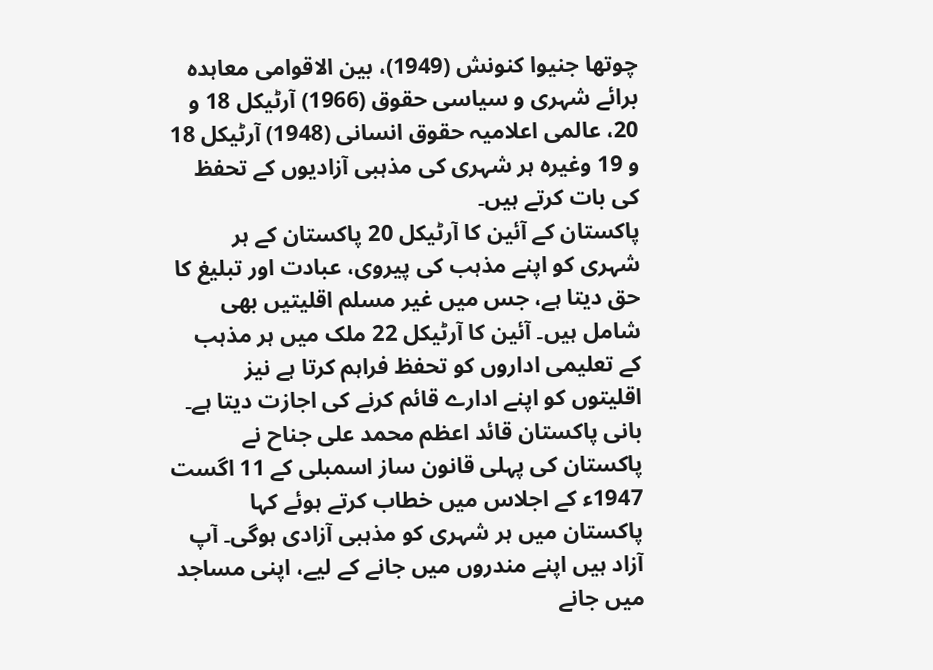چوتھا جنیوا کنونش (1949)، بین الاقوامی معاہدہ برائے شہری و سیاسی حقوق (1966) آرٹیکل 18 و 20، عالمی اعلامیہ حقوق انسانی (1948) آرٹیکل 18 و 19 وغیرہ ہر شہری کی مذہبی آزادیوں کے تحفظ کی بات کرتے ہیں۔
پاکستان کے آئین کا آرٹیکل 20 پاکستان کے ہر شہری کو اپنے مذہب کی پیروی، عبادت اور تبلیغ کا حق دیتا ہے، جس میں غیر مسلم اقلیتیں بھی شامل ہیں۔ آئین کا آرٹیکل 22 ملک میں ہر مذہب کے تعلیمی اداروں کو تحفظ فراہم کرتا ہے نیز اقلیتوں کو اپنے ادارے قائم کرنے کی اجازت دیتا ہے۔ بانی پاکستان قائد اعظم محمد علی جناح نے پاکستان کی پہلی قانون ساز اسمبلی کے 11 اگست 1947ء کے اجلاس میں خطاب کرتے ہوئے کہا پاکستان میں ہر شہری کو مذہبی آزادی ہوگی۔ آپ آزاد ہیں اپنے مندروں میں جانے کے لیے، اپنی مساجد میں جانے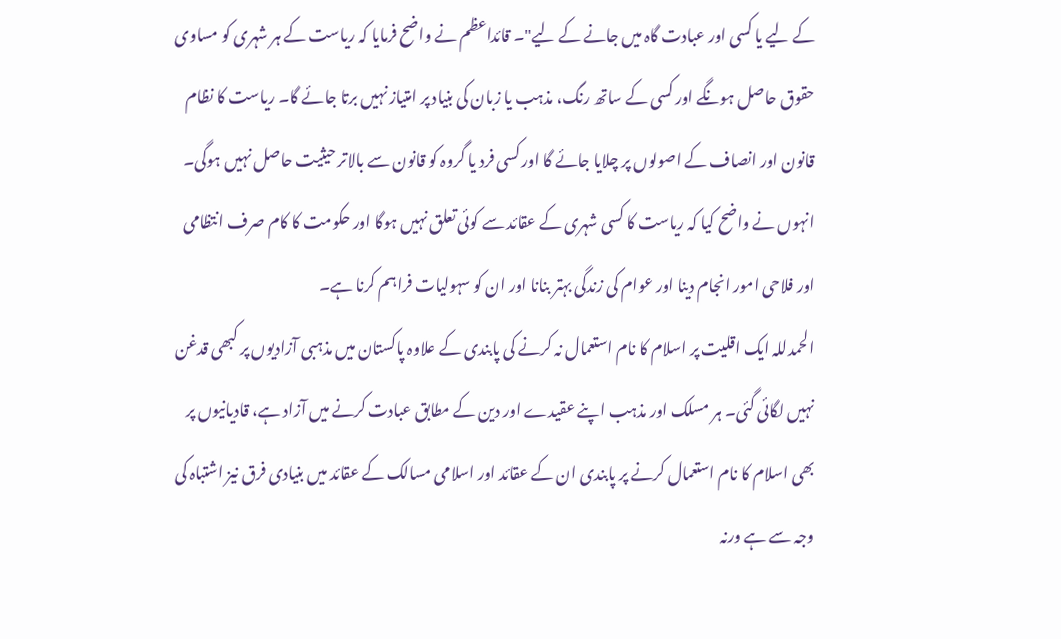کے لیے یا کسی اور عبادت گاہ میں جانے کے لیے"۔ قائداعظم نے واضح فرمایا کہ ریاست کے ہر شہری کو مساوی حقوق حاصل ہونگے اور کسی کے ساتھ رنگ، مذہب یا زبان کی بنیاد پر امتیاز نہیں برتا جائے گا۔ ریاست کا نظام قانون اور انصاف کے اصولوں پر چلایا جائے گا اور کسی فرد یا گروہ کو قانون سے بالاتر حیثیت حاصل نہیں ہوگی۔ انہوں نے واضح کیا کہ ریاست کا کسی شہری کے عقائد سے کوئی تعلق نہیں ہوگا اور حکومت کا کام صرف انتظامی اور فلاحی امور انجام دینا اور عوام کی زندگی بہتر بنانا اور ان کو سہولیات فراہم کرنا ہے۔
الحمدللہ ایک اقلیت پر اسلام کا نام استعمال نہ کرنے کی پابندی کے علاوہ پاکستان میں مذہبی آزادیوں پر کبھی قدغن نہیں لگائی گئی۔ ہر مسلک اور مذہب اپنے عقیدے اور دین کے مطابق عبادت کرنے میں آزاد ہے، قادیانیوں پر بھی اسلام کا نام استعمال کرنے پر پابندی ان کے عقائد اور اسلامی مسالک کے عقائد میں بنیادی فرق نیز اشتباہ کی وجہ سے ہے ورنہ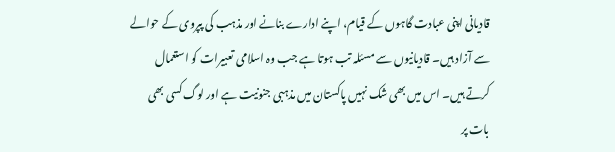قادیانی اپنی عبادت گاہوں کے قیام، اپنے ادارے بنانے اور مذہب کی پپروی کے حوالے سے آزاد ہیں۔ قادیانیوں سے مسئلہ تب ہوتا ہے جب وہ اسلامی تعبیرات کو استعمال کرتے ہیں۔ اس میں بھی شک نہیں پاکستان میں مذہبی جنونیت ہے اور لوگ کسی بھی بات پر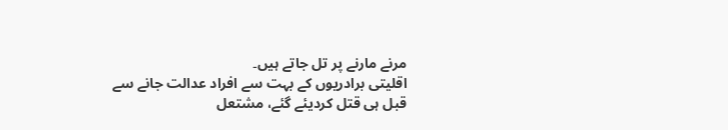مرنے مارنے پر تل جاتے ہیں۔
اقلیتی برادریوں کے بہت سے افراد عدالت جانے سے قبل ہی قتل کردیئے گئے، مشتعل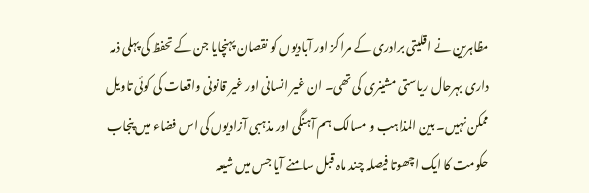مظاہرین نے اقلیتی برادری کے مراکز اور آبادیوں کو نقصان پہنچایا جن کے تحفظ کی پہلی ذمہ داری بہرحال ریاستی مشینری کی تھی۔ ان غیر انسانی اور غیر قانونی واقعات کی کوئی تاویل ممکن نہیں۔ بین المذاہب و مسالک ہم آہنگی اور مذہبی آزادیوں کی اس فضاء میں پنجاب حکومت کا ایک اچھوتا فیصلہ چند ماہ قبل سامنے آیا جس میں شیعہ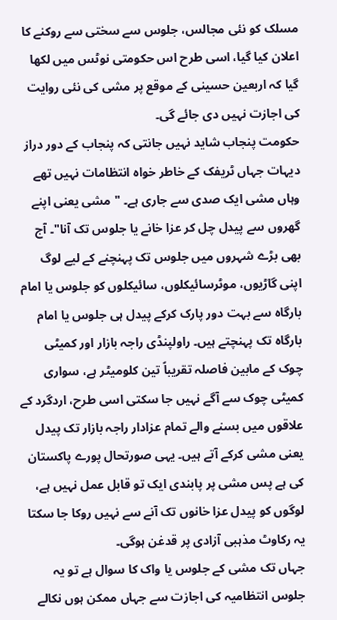مسلک کو نئی مجالس، جلوس سے سختی سے روکنے کا اعلان کیا گیا، اسی طرح اس حکومتی نوٹس میں لکھا گیا کہ اربعین حسینی کے موقع پر مشی کی نئی روایت کی اجازت نہیں دی جائے گی۔
حکومت پنجاب شاید نہیں جانتی کہ پنجاب کے دور دراز دیہات جہاں ٹریفک کے خاطر خواہ انتظامات نہیں تھے وہاں مشی ایک صدی سے جاری ہے۔ "مشی یعنی اپنے گھروں سے پیدل چل کر عزا خانے یا جلوس تک آنا"۔ آج بھی بڑے شہروں میں جلوس تک پہنچنے کے لیے لوگ اپنی گاڑیوں، موٹرسائیکلوں، سائیکلوں کو جلوس یا امام بارگاہ سے بہت دور پارک کرکے پیدل ہی جلوس یا امام بارگاہ تک پہنچتے ہیں۔ راولپنڈی راجہ بازار اور کمیٹی چوک کے مابین فاصلہ تقریباً تین کلومیٹر ہے، سواری کمیٹی چوک سے آگے نہیں جا سکتی اسی طرح، اردگرد کے علاقوں میں بسنے والے تمام عزادار راجہ بازار تک پیدل یعنی مشی کرکے آتے ہیں۔ یہی صورتحال پورے پاکستان کی ہے پس مشی پر پابندی ایک تو قابل عمل نہیں ہے، لوگوں کو پیدل عزا خانوں تک آنے سے نہیں روکا جا سکتا یہ رکاوٹ مذہبی آزادی پر قدغن ہوگی۔
جہاں تک مشی کے جلوس یا واک کا سوال ہے تو یہ جلوس انتظامیہ کی اجازت سے جہاں ممکن ہوں نکالے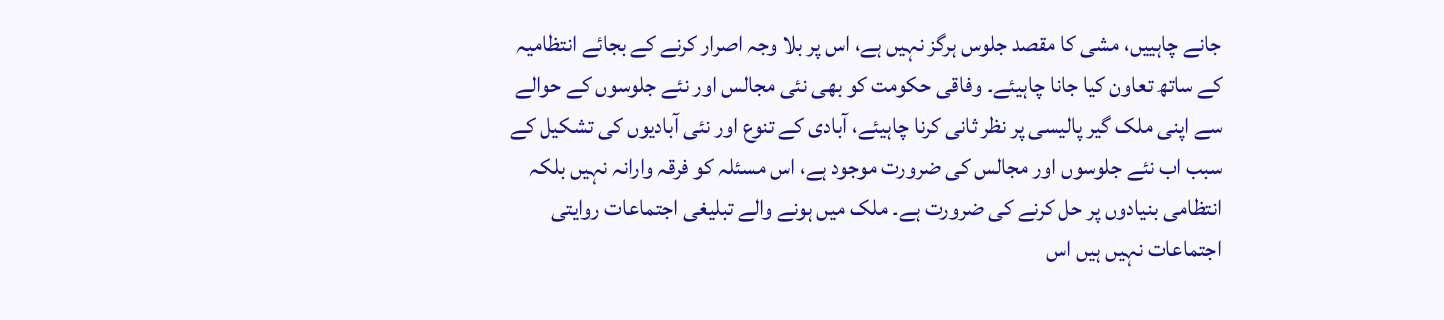جانے چاہییں، مشی کا مقصد جلوس ہرگز نہیں ہے، اس پر بلا وجہ اصرار کرنے کے بجائے انتظامیہ کے ساتھ تعاون کیا جانا چاہیئے۔ وفاقی حکومت کو بھی نئی مجالس اور نئے جلوسوں کے حوالے سے اپنی ملک گیر پالیسی پر نظر ثانی کرنا چاہیئے، آبادی کے تنوع اور نئی آبادیوں کی تشکیل کے سبب اب نئے جلوسوں اور مجالس کی ضرورت موجود ہے، اس مسئلہ کو فرقہ وارانہ نہیں بلکہ انتظامی بنیادوں پر حل کرنے کی ضرورت ہے۔ ملک میں ہونے والے تبلیغی اجتماعات روایتی اجتماعات نہیں ہیں اس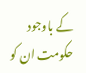کے باوجود حکومت ان کو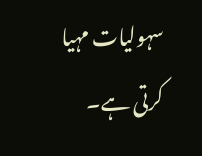سہولیات مہیا کرتی ہے۔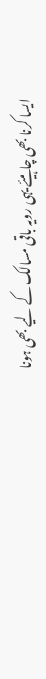ایسا کرنا بھی چاہیئے یہی رویہ باقی مسالک کے لیے بھی ہونا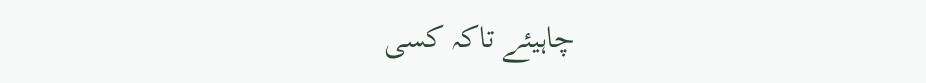چاہیئے تاکہ کسی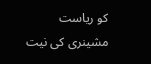کو ریاست مشینری کی نیت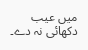میں عیب دکھائی نہ دے۔